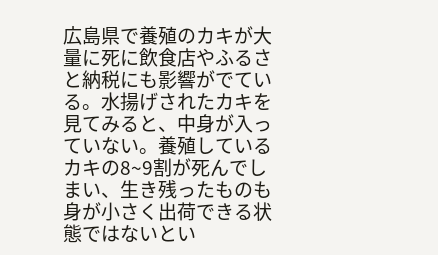広島県で養殖のカキが大量に死に飲食店やふるさと納税にも影響がでている。水揚げされたカキを見てみると、中身が入っていない。養殖しているカキの8~9割が死んでしまい、生き残ったものも身が小さく出荷できる状態ではないとい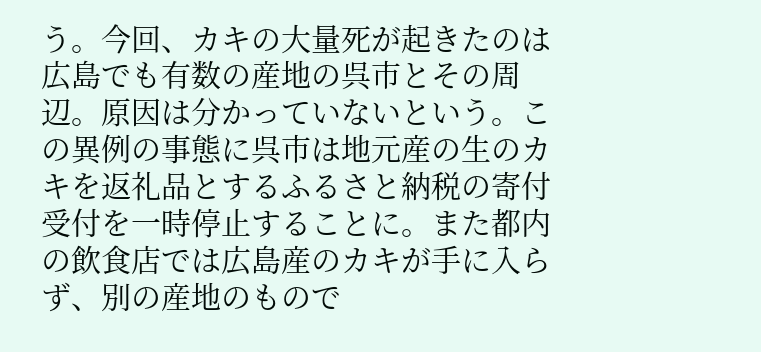う。今回、カキの大量死が起きたのは広島でも有数の産地の呉市とその周辺。原因は分かっていないという。この異例の事態に呉市は地元産の生のカキを返礼品とするふるさと納税の寄付受付を一時停止することに。また都内の飲食店では広島産のカキが手に入らず、別の産地のもので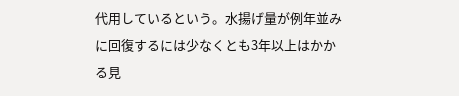代用しているという。水揚げ量が例年並みに回復するには少なくとも3年以上はかかる見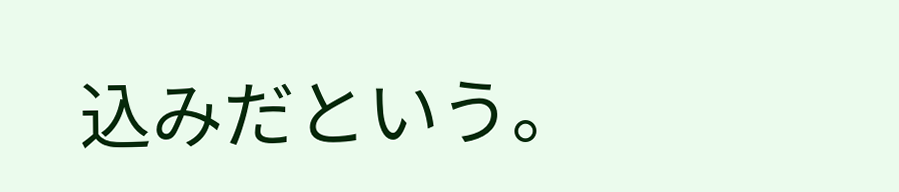込みだという。